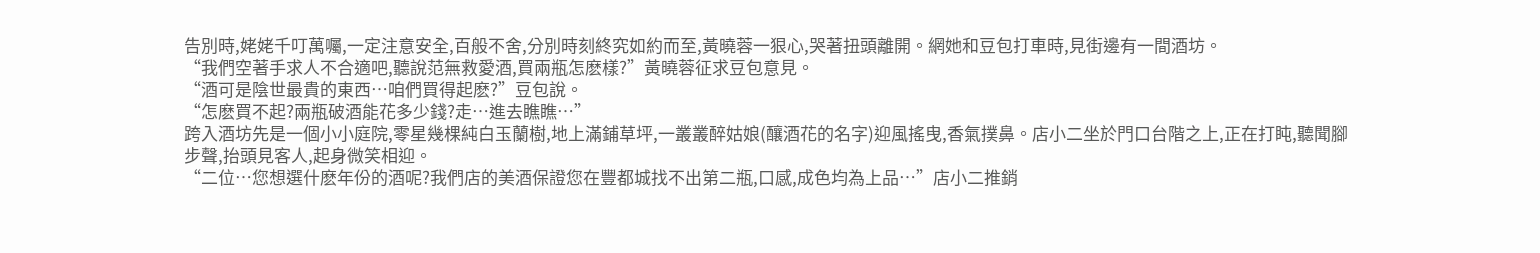告別時,姥姥千叮萬囑,一定注意安全,百般不舍,分別時刻終究如約而至,黃曉蓉一狠心,哭著扭頭離開。網她和豆包打車時,見街邊有一間酒坊。
“我們空著手求人不合適吧,聽說范無救愛酒,買兩瓶怎麽樣?”黃曉蓉征求豆包意見。
“酒可是陰世最貴的東西…咱們買得起麽?”豆包說。
“怎麽買不起?兩瓶破酒能花多少錢?走…進去瞧瞧…”
跨入酒坊先是一個小小庭院,零星幾棵純白玉蘭樹,地上滿鋪草坪,一叢叢醉姑娘(釀酒花的名字)迎風搖曳,香氣撲鼻。店小二坐於門口台階之上,正在打盹,聽聞腳步聲,抬頭見客人,起身微笑相迎。
“二位…您想選什麽年份的酒呢?我們店的美酒保證您在豐都城找不出第二瓶,口感,成色均為上品…”店小二推銷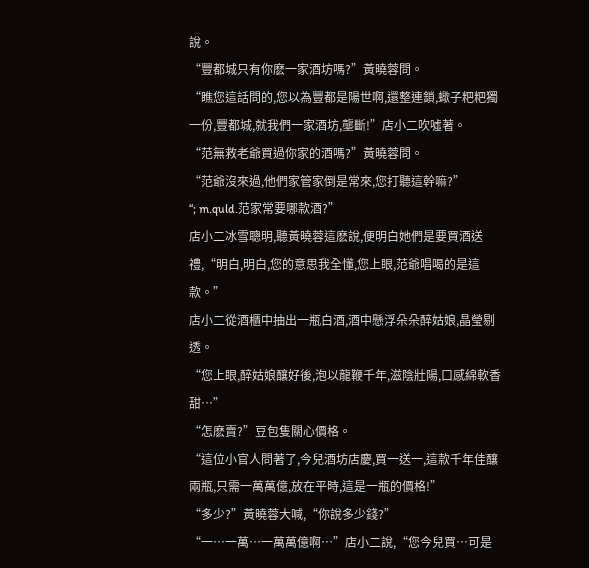說。
“豐都城只有你麽一家酒坊嗎?”黃曉蓉問。
“瞧您這話問的,您以為豐都是陽世啊,還整連鎖,蠍子粑粑獨一份,豐都城,就我們一家酒坊,壟斷!”店小二吹噓著。
“范無救老爺買過你家的酒嗎?”黃曉蓉問。
“范爺沒來過,他們家管家倒是常來,您打聽這幹嘛?”
“; m.quld.范家常要哪款酒?”
店小二冰雪聰明,聽黃曉蓉這麽說,便明白她們是要買酒送禮,“明白,明白,您的意思我全懂,您上眼,范爺唱喝的是這款。”
店小二從酒櫃中抽出一瓶白酒,酒中懸浮朵朵醉姑娘,晶瑩剔透。
“您上眼,醉姑娘釀好後,泡以龍鞭千年,滋陰壯陽,口感綿軟香甜…”
“怎麽賣?”豆包隻關心價格。
“這位小官人問著了,今兒酒坊店慶,買一送一,這款千年佳釀兩瓶,只需一萬萬億,放在平時,這是一瓶的價格!”
“多少?”黃曉蓉大喊,“你說多少錢?”
“一…一萬…一萬萬億啊…”店小二說,“您今兒買…可是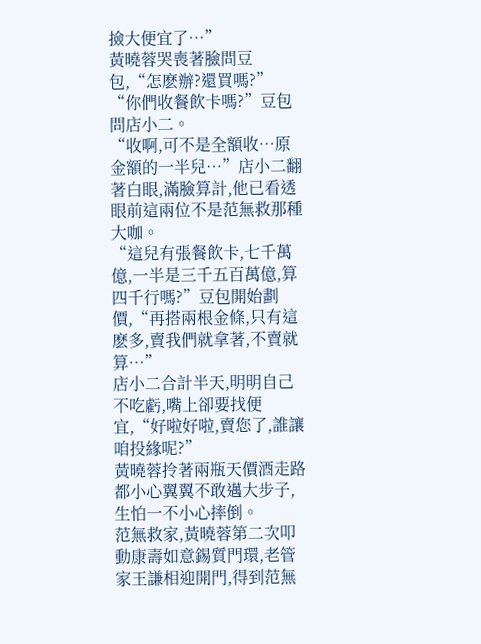撿大便宜了…”
黃曉蓉哭喪著臉問豆包,“怎麽辦?還買嗎?”
“你們收餐飲卡嗎?”豆包問店小二。
“收啊,可不是全額收…原金額的一半兒…”店小二翻著白眼,滿臉算計,他已看透眼前這兩位不是范無救那種大咖。
“這兒有張餐飲卡,七千萬億,一半是三千五百萬億,算四千行嗎?”豆包開始劃價,“再搭兩根金條,只有這麽多,賣我們就拿著,不賣就算…”
店小二合計半天,明明自己不吃虧,嘴上卻要找便宜,“好啦好啦,賣您了,誰讓咱投緣呢?”
黃曉蓉拎著兩瓶天價酒走路都小心翼翼不敢邁大步子,生怕一不小心摔倒。
范無救家,黃曉蓉第二次叩動康壽如意錫質門環,老管家王謙相迎開門,得到范無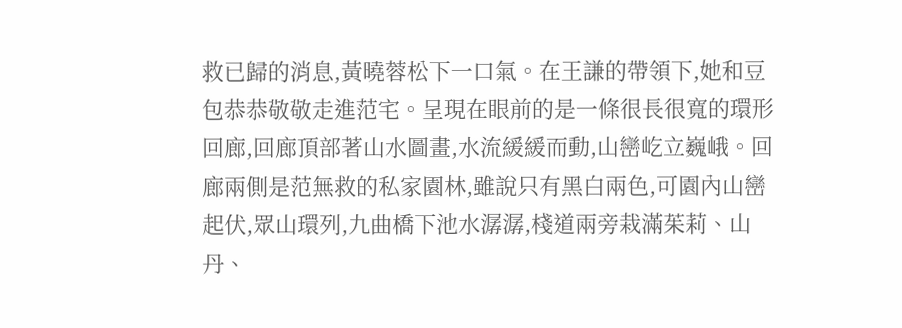救已歸的消息,黃曉蓉松下一口氣。在王謙的帶領下,她和豆包恭恭敬敬走進范宅。呈現在眼前的是一條很長很寬的環形回廊,回廊頂部著山水圖畫,水流緩緩而動,山巒屹立巍峨。回廊兩側是范無救的私家園林,雖說只有黑白兩色,可園內山巒起伏,眾山環列,九曲橋下池水潺潺,棧道兩旁栽滿茱莉、山丹、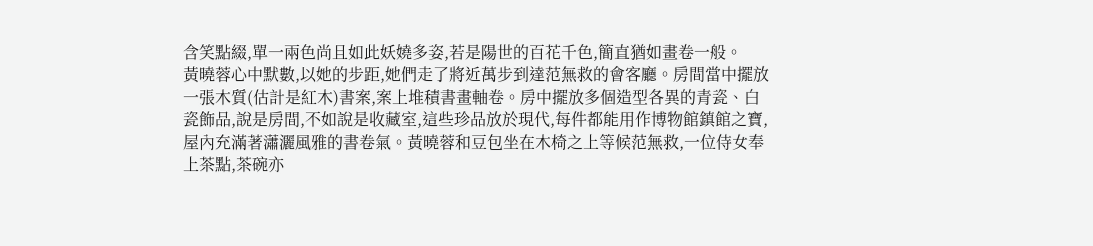含笑點綴,單一兩色尚且如此妖嬈多姿,若是陽世的百花千色,簡直猶如畫卷一般。
黃曉蓉心中默數,以她的步距,她們走了將近萬步到達范無救的會客廳。房間當中擺放一張木質(估計是紅木)書案,案上堆積書畫軸卷。房中擺放多個造型各異的青瓷、白瓷飾品,說是房間,不如說是收藏室,這些珍品放於現代,每件都能用作博物館鎮館之寶,屋內充滿著瀟灑風雅的書卷氣。黃曉蓉和豆包坐在木椅之上等候范無救,一位侍女奉上茶點,茶碗亦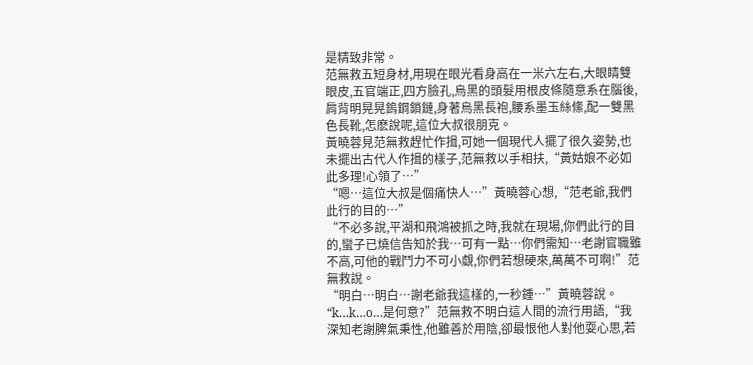是精致非常。
范無救五短身材,用現在眼光看身高在一米六左右,大眼睛雙眼皮,五官端正,四方臉孔,烏黑的頭髮用根皮條隨意系在腦後,肩背明晃晃鎢鋼鎖鏈,身著烏黑長袍,腰系墨玉絲絛,配一雙黑色長靴,怎麽說呢,這位大叔很朋克。
黃曉蓉見范無救趕忙作揖,可她一個現代人擺了很久姿勢,也未擺出古代人作揖的樣子,范無救以手相扶,“黃姑娘不必如此多理!心領了…”
“嗯…這位大叔是個痛快人…”黃曉蓉心想,“范老爺,我們此行的目的…”
“不必多說,平湖和飛鴻被抓之時,我就在現場,你們此行的目的,蠻子已燒信告知於我…可有一點…你們需知…老謝官職雖不高,可他的戰鬥力不可小覷,你們若想硬來,萬萬不可啊!”范無救說。
“明白…明白…謝老爺我這樣的,一秒鍾…”黃曉蓉說。
“k…k…o…是何意?”范無救不明白這人間的流行用語,“我深知老謝脾氣秉性,他雖善於用陰,卻最恨他人對他耍心思,若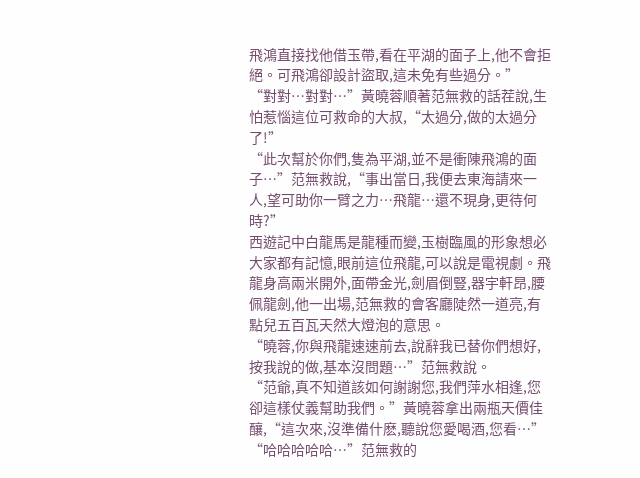飛鴻直接找他借玉帶,看在平湖的面子上,他不會拒絕。可飛鴻卻設計盜取,這未免有些過分。”
“對對…對對…”黃曉蓉順著范無救的話茬說,生怕惹惱這位可救命的大叔,“太過分,做的太過分了!”
“此次幫於你們,隻為平湖,並不是衝陳飛鴻的面子…”范無救說,“事出當日,我便去東海請來一人,望可助你一臂之力…飛龍…還不現身,更待何時?”
西遊記中白龍馬是龍種而變,玉樹臨風的形象想必大家都有記憶,眼前這位飛龍,可以說是電視劇。飛龍身高兩米開外,面帶金光,劍眉倒豎,器宇軒昂,腰佩龍劍,他一出場,范無救的會客廳陡然一道亮,有點兒五百瓦天然大燈泡的意思。
“曉蓉,你與飛龍速速前去,說辭我已替你們想好,按我說的做,基本沒問題…”范無救說。
“范爺,真不知道該如何謝謝您,我們萍水相逢,您卻這樣仗義幫助我們。”黃曉蓉拿出兩瓶天價佳釀,“這次來,沒準備什麽,聽說您愛喝酒,您看…”
“哈哈哈哈哈…”范無救的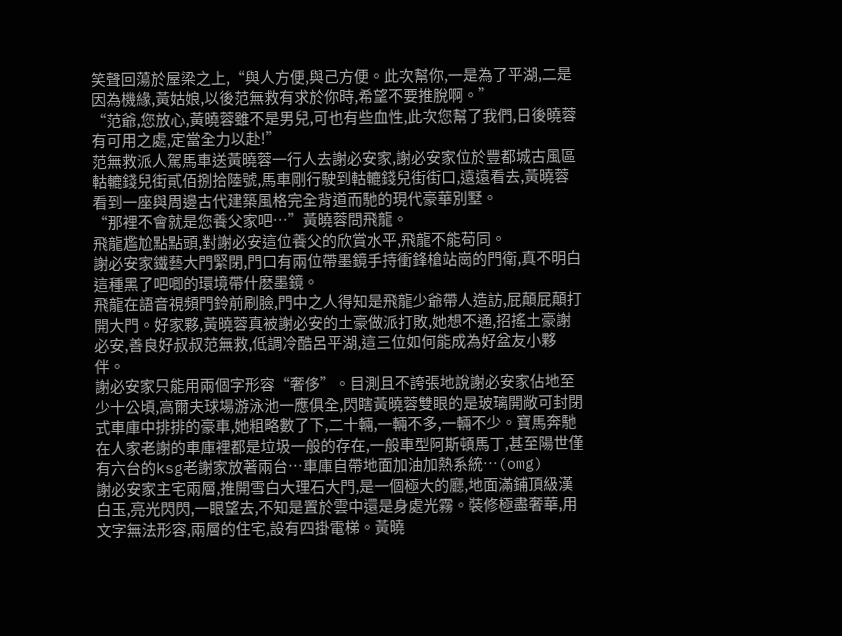笑聲回蕩於屋梁之上,“與人方便,與己方便。此次幫你,一是為了平湖,二是因為機緣,黃姑娘,以後范無救有求於你時,希望不要推脫啊。”
“范爺,您放心,黃曉蓉雖不是男兒,可也有些血性,此次您幫了我們,日後曉蓉有可用之處,定當全力以赴!”
范無救派人駕馬車送黃曉蓉一行人去謝必安家,謝必安家位於豐都城古風區軲轆錢兒街貳佰捌拾陸號,馬車剛行駛到軲轆錢兒街街口,遠遠看去,黃曉蓉看到一座與周邊古代建築風格完全背道而馳的現代豪華別墅。
“那裡不會就是您養父家吧…”黃曉蓉問飛龍。
飛龍尷尬點點頭,對謝必安這位養父的欣賞水平,飛龍不能苟同。
謝必安家鐵藝大門緊閉,門口有兩位帶墨鏡手持衝鋒槍站崗的門衛,真不明白這種黑了吧唧的環境帶什麽墨鏡。
飛龍在語音視頻門鈴前刷臉,門中之人得知是飛龍少爺帶人造訪,屁顛屁顛打開大門。好家夥,黃曉蓉真被謝必安的土豪做派打敗,她想不通,招搖土豪謝必安,善良好叔叔范無救,低調冷酷呂平湖,這三位如何能成為好盆友小夥伴。
謝必安家只能用兩個字形容“奢侈”。目測且不誇張地說謝必安家佔地至少十公頃,高爾夫球場游泳池一應俱全,閃瞎黃曉蓉雙眼的是玻璃開敞可封閉式車庫中排排的豪車,她粗略數了下,二十輛,一輛不多,一輛不少。寶馬奔馳在人家老謝的車庫裡都是垃圾一般的存在,一般車型阿斯頓馬丁,甚至陽世僅有六台的ksg老謝家放著兩台…車庫自帶地面加油加熱系統…(omg)
謝必安家主宅兩層,推開雪白大理石大門,是一個極大的廳,地面滿鋪頂級漢白玉,亮光閃閃,一眼望去,不知是置於雲中還是身處光霧。裝修極盡奢華,用文字無法形容,兩層的住宅,設有四掛電梯。黃曉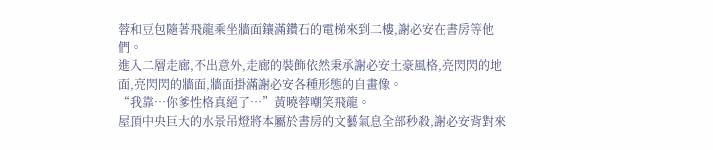蓉和豆包隨著飛龍乘坐牆面鑲滿鑽石的電梯來到二樓,謝必安在書房等他們。
進入二層走廊,不出意外,走廊的裝飾依然秉承謝必安土豪風格,亮閃閃的地面,亮閃閃的牆面,牆面掛滿謝必安各種形態的自畫像。
“我靠…你爹性格真絕了…”黃曉蓉嘲笑飛龍。
屋頂中央巨大的水景吊燈將本屬於書房的文藝氣息全部秒殺,謝必安背對來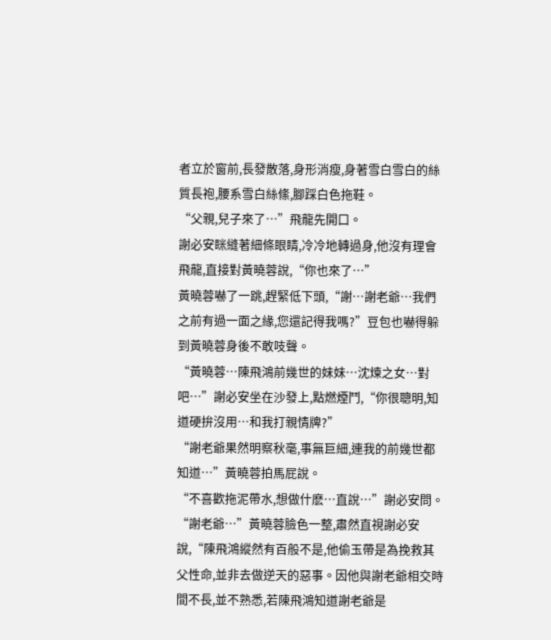者立於窗前,長發散落,身形消瘦,身著雪白雪白的絲質長袍,腰系雪白絲絛,腳踩白色拖鞋。
“父親,兒子來了…”飛龍先開口。
謝必安眯縫著細條眼睛,冷冷地轉過身,他沒有理會飛龍,直接對黃曉蓉說,“你也來了…”
黃曉蓉嚇了一跳,趕緊低下頭,“謝…謝老爺…我們之前有過一面之緣,您還記得我嗎?”豆包也嚇得躲到黃曉蓉身後不敢吱聲。
“黃曉蓉…陳飛鴻前幾世的妹妹…沈煉之女…對吧…”謝必安坐在沙發上,點燃煙鬥,“你很聰明,知道硬拚沒用…和我打親情牌?”
“謝老爺果然明察秋毫,事無巨細,連我的前幾世都知道…”黃曉蓉拍馬屁說。
“不喜歡拖泥帶水,想做什麽…直說…”謝必安問。
“謝老爺…”黃曉蓉臉色一整,肅然直視謝必安說,“陳飛鴻縱然有百般不是,他偷玉帶是為挽救其父性命,並非去做逆天的惡事。因他與謝老爺相交時間不長,並不熟悉,若陳飛鴻知道謝老爺是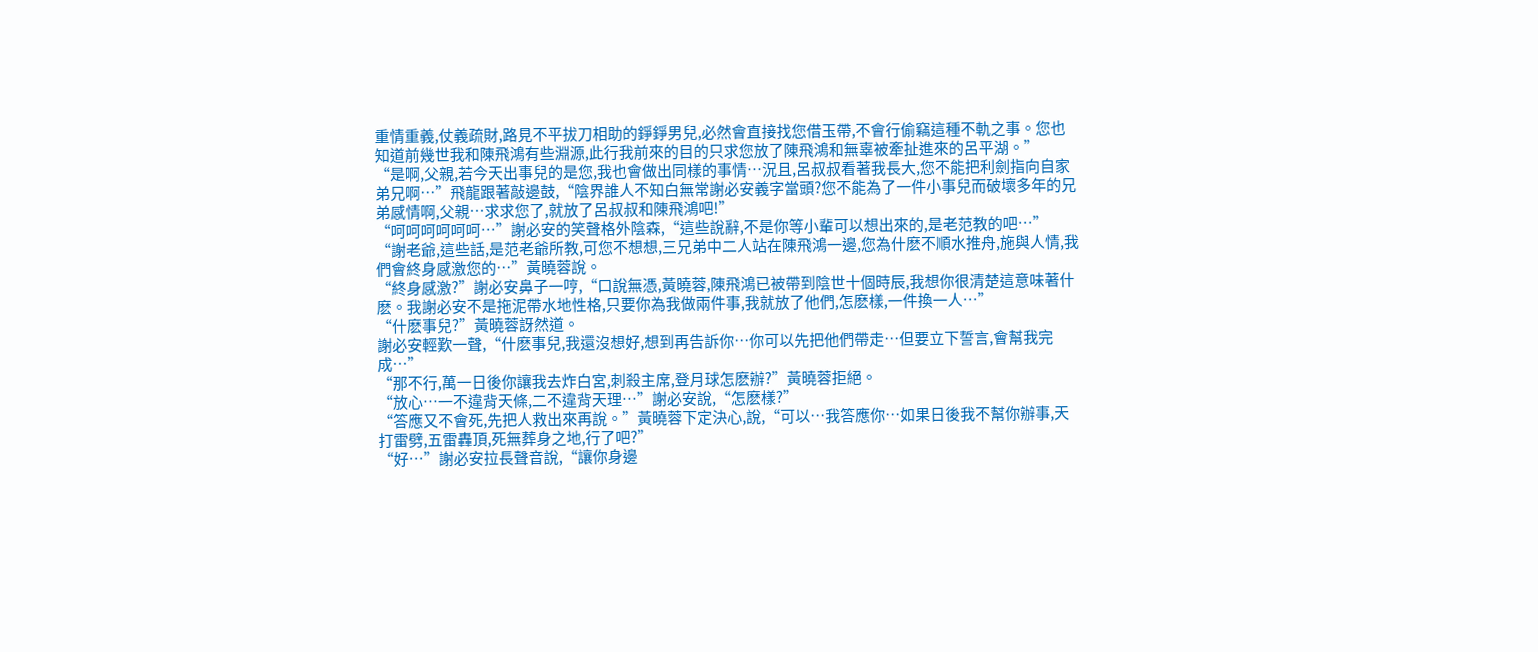重情重義,仗義疏財,路見不平拔刀相助的錚錚男兒,必然會直接找您借玉帶,不會行偷竊這種不軌之事。您也知道前幾世我和陳飛鴻有些淵源,此行我前來的目的只求您放了陳飛鴻和無辜被牽扯進來的呂平湖。”
“是啊,父親,若今天出事兒的是您,我也會做出同樣的事情…況且,呂叔叔看著我長大,您不能把利劍指向自家弟兄啊…”飛龍跟著敲邊鼓,“陰界誰人不知白無常謝必安義字當頭?您不能為了一件小事兒而破壞多年的兄弟感情啊,父親…求求您了,就放了呂叔叔和陳飛鴻吧!”
“呵呵呵呵呵呵…”謝必安的笑聲格外陰森,“這些說辭,不是你等小輩可以想出來的,是老范教的吧…”
“謝老爺,這些話,是范老爺所教,可您不想想,三兄弟中二人站在陳飛鴻一邊,您為什麽不順水推舟,施與人情,我們會終身感激您的…”黃曉蓉說。
“終身感激?”謝必安鼻子一哼,“口說無憑,黃曉蓉,陳飛鴻已被帶到陰世十個時辰,我想你很清楚這意味著什麽。我謝必安不是拖泥帶水地性格,只要你為我做兩件事,我就放了他們,怎麽樣,一件換一人…”
“什麽事兒?”黃曉蓉訝然道。
謝必安輕歎一聲,“什麽事兒,我還沒想好,想到再告訴你…你可以先把他們帶走…但要立下誓言,會幫我完成…”
“那不行,萬一日後你讓我去炸白宮,刺殺主席,登月球怎麽辦?”黃曉蓉拒絕。
“放心…一不違背天條,二不違背天理…”謝必安說,“怎麽樣?”
“答應又不會死,先把人救出來再說。”黃曉蓉下定決心,說,“可以…我答應你…如果日後我不幫你辦事,天打雷劈,五雷轟頂,死無葬身之地,行了吧?”
“好…”謝必安拉長聲音說,“讓你身邊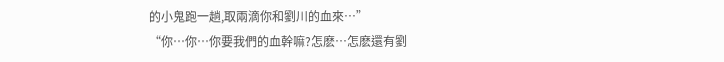的小鬼跑一趟,取兩滴你和劉川的血來…”
“你…你…你要我們的血幹嘛?怎麽…怎麽還有劉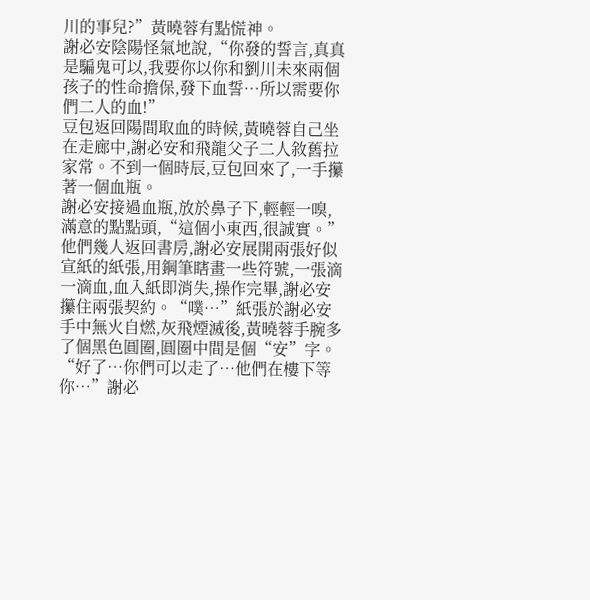川的事兒?”黃曉蓉有點慌神。
謝必安陰陽怪氣地說,“你發的誓言,真真是騙鬼可以,我要你以你和劉川未來兩個孩子的性命擔保,發下血誓…所以需要你們二人的血!”
豆包返回陽間取血的時候,黃曉蓉自己坐在走廊中,謝必安和飛龍父子二人敘舊拉家常。不到一個時辰,豆包回來了,一手攥著一個血瓶。
謝必安接過血瓶,放於鼻子下,輕輕一嗅,滿意的點點頭,“這個小東西,很誠實。”
他們幾人返回書房,謝必安展開兩張好似宣紙的紙張,用鋼筆瞎畫一些符號,一張滴一滴血,血入紙即消失,操作完畢,謝必安攥住兩張契約。“噗…”紙張於謝必安手中無火自燃,灰飛煙滅後,黃曉蓉手腕多了個黑色圓圈,圓圈中間是個“安”字。
“好了…你們可以走了…他們在樓下等你…”謝必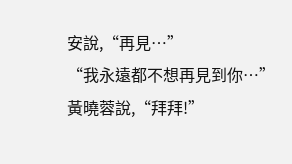安說,“再見…”
“我永遠都不想再見到你…”黃曉蓉說,“拜拜!”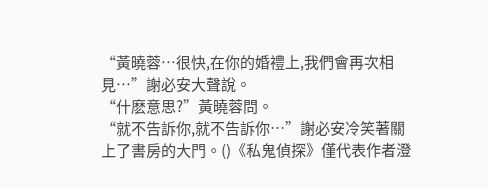“黃曉蓉…很快,在你的婚禮上,我們會再次相見…”謝必安大聲說。
“什麽意思?”黃曉蓉問。
“就不告訴你,就不告訴你…”謝必安冷笑著關上了書房的大門。()《私鬼偵探》僅代表作者澄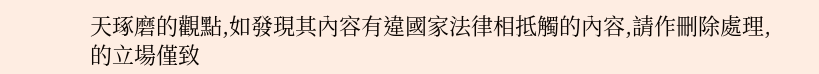天琢磨的觀點,如發現其內容有違國家法律相抵觸的內容,請作刪除處理,的立場僅致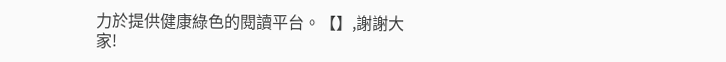力於提供健康綠色的閱讀平台。【】,謝謝大家!